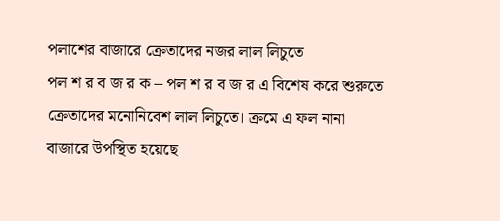পলাশের বাজারে ক্রেতাদের নজর লাল লিচুতে
পল শ র ব জ র ক – পল শ র ব জ র এ বিশেষ করে শুরুতে ক্রেতাদের মনোনিবেশ লাল লিচুতে। ক্রমে এ ফল নানা বাজারে উপস্থিত হয়েছে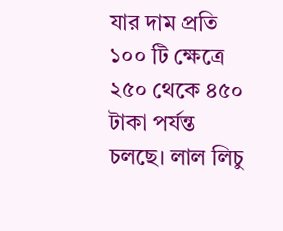যার দাম প্রতি ১০০ টি ক্ষেত্রে ২৫০ থেকে ৪৫০ টাকা পর্যন্ত চলছে। লাল লিচু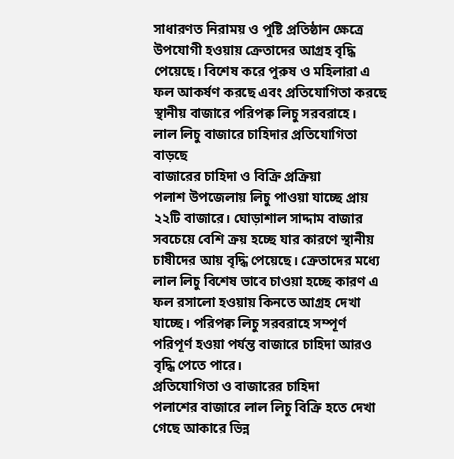সাধারণত নিরাময় ও পুষ্টি প্রতিষ্ঠান ক্ষেত্রে উপযোগী হওয়ায় ক্রেতাদের আগ্রহ বৃদ্ধি পেয়েছে। বিশেষ করে পুরুষ ও মহিলারা এ ফল আকর্ষণ করছে এবং প্রতিযোগিতা করছে স্থানীয় বাজারে পরিপক্ব লিচু সরবরাহে।
লাল লিচু বাজারে চাহিদার প্রতিযোগিতা বাড়ছে
বাজারের চাহিদা ও বিক্রি প্রক্রিয়া
পলাশ উপজেলায় লিচু পাওয়া যাচ্ছে প্রায় ২২টি বাজারে। ঘোড়াশাল সাদ্দাম বাজার সবচেয়ে বেশি ক্রয় হচ্ছে যার কারণে স্থানীয় চাষীদের আয় বৃদ্ধি পেয়েছে। ক্রেতাদের মধ্যে লাল লিচু বিশেষ ভাবে চাওয়া হচ্ছে কারণ এ ফল রসালো হওয়ায় কিনতে আগ্রহ দেখা যাচ্ছে। পরিপক্ব লিচু সরবরাহে সম্পূর্ণ পরিপূর্ণ হওয়া পর্যন্ত বাজারে চাহিদা আরও বৃদ্ধি পেতে পারে।
প্রতিযোগিতা ও বাজারের চাহিদা
পলাশের বাজারে লাল লিচু বিক্রি হতে দেখা গেছে আকারে ভিন্ন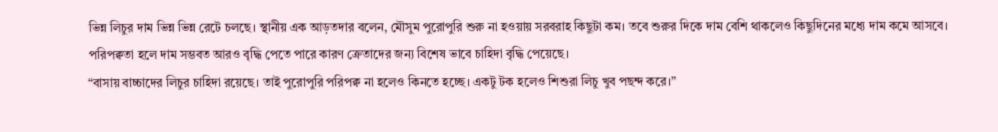ভিন্ন লিচুর দাম ভিন্ন ভিন্ন রেটে চলছে। স্থানীয় এক আড়তদার বলেন, মৌসুম পুরোপুরি শুরু না হওয়ায় সরবরাহ কিছুটা কম। তবে শুরুর দিকে দাম বেশি থাকলেও কিছুদিনের মধ্যে দাম কমে আসবে। পরিপক্বতা হলে দাম সম্ভবত আরও বৃদ্ধি পেতে পারে কারণ ক্রেতাদের জন্য বিশেষ ভাবে চাহিদা বৃদ্ধি পেয়েছে।
“বাসায় বাচ্চাদের লিচুর চাহিদা রয়েছে। তাই পুরোপুরি পরিপক্ব না হলেও কিনতে হচ্ছে। একটু টক হলেও শিশুরা লিচু খুব পছন্দ করে।”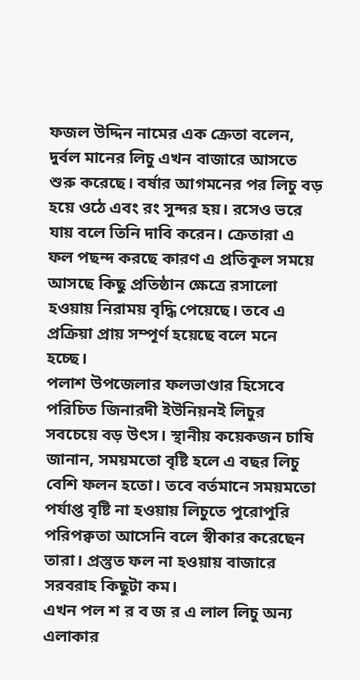ফজল উদ্দিন নামের এক ক্রেতা বলেন, দুর্বল মানের লিচু এখন বাজারে আসতে শুরু করেছে। বর্ষার আগমনের পর লিচু বড় হয়ে ওঠে এবং রং সুন্দর হয়। রসেও ভরে যায় বলে তিনি দাবি করেন। ক্রেতারা এ ফল পছন্দ করছে কারণ এ প্রতিকূল সময়ে আসছে কিছু প্রতিষ্ঠান ক্ষেত্রে রসালো হওয়ায় নিরাময় বৃদ্ধি পেয়েছে। তবে এ প্রক্রিয়া প্রায় সম্পূর্ণ হয়েছে বলে মনে হচ্ছে।
পলাশ উপজেলার ফলভাণ্ডার হিসেবে পরিচিত জিনারদী ইউনিয়নই লিচুর সবচেয়ে বড় উৎস। স্থানীয় কয়েকজন চাষি জানান, সময়মতো বৃষ্টি হলে এ বছর লিচু বেশি ফলন হতো। তবে বর্তমানে সময়মতো পর্যাপ্ত বৃষ্টি না হওয়ায় লিচুতে পুরোপুরি পরিপক্বতা আসেনি বলে স্বীকার করেছেন তারা। প্রস্তুত ফল না হওয়ায় বাজারে সরবরাহ কিছুটা কম।
এখন পল শ র ব জ র এ লাল লিচু অন্য এলাকার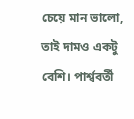চেয়ে মান ভালো, তাই দামও একটু বেশি। পার্শ্ববর্তী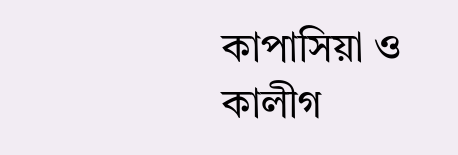কাপাসিয়া ও কালীগ